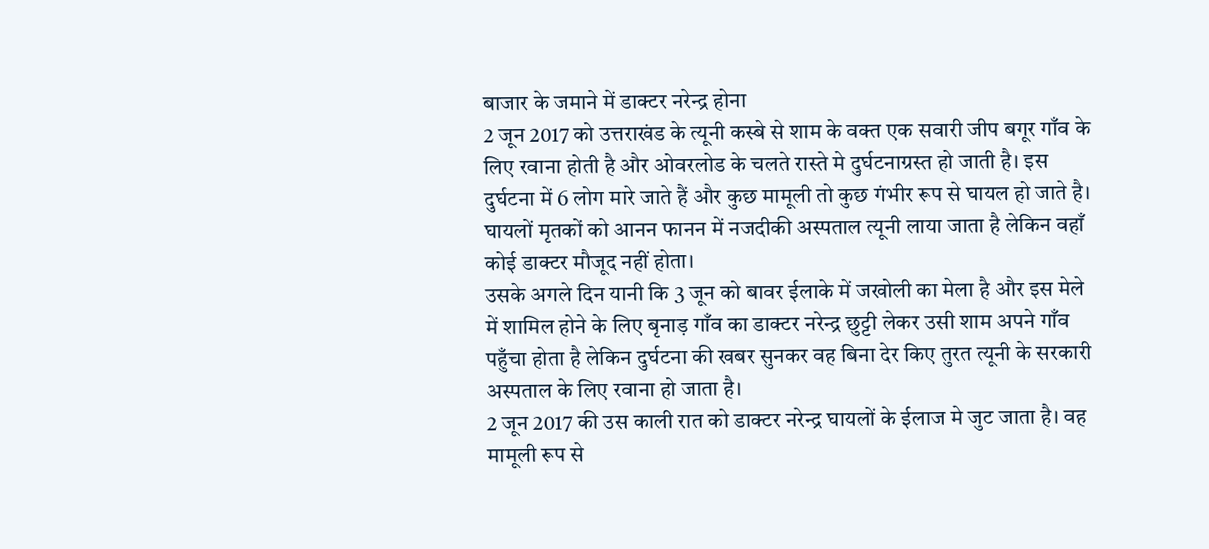बाजार के जमाने में डाक्टर नरेन्द्र होना
2 जून 2017 को उत्तराखंड के त्यूनी कस्बे से शाम के वक्त एक सवारी जीप बगूर गाँव के लिए रवाना होती है और ओवरलोड के चलते रास्ते मे दुर्घटनाग्रस्त हो जाती है। इस दुर्घटना में 6 लोग मारे जाते हैं और कुछ मामूली तो कुछ गंभीर रूप से घायल हो जाते है। घायलों मृतकों को आनन फानन में नजदीकी अस्पताल त्यूनी लाया जाता है लेकिन वहाँ कोई डाक्टर मौजूद नहीं होता।
उसके अगले दिन यानी कि 3 जून को बावर ईलाके में जखोली का मेला है और इस मेले में शामिल होने के लिए बृनाड़ गाँव का डाक्टर नरेन्द्र छुट्टी लेकर उसी शाम अपने गाँव पहुँचा होता है लेकिन दुर्घटना की खबर सुनकर वह बिना देर किए तुरत त्यूनी के सरकारी अस्पताल के लिए रवाना हो जाता है।
2 जून 2017 की उस काली रात को डाक्टर नरेन्द्र घायलों के ईलाज मे जुट जाता है। वह मामूली रूप से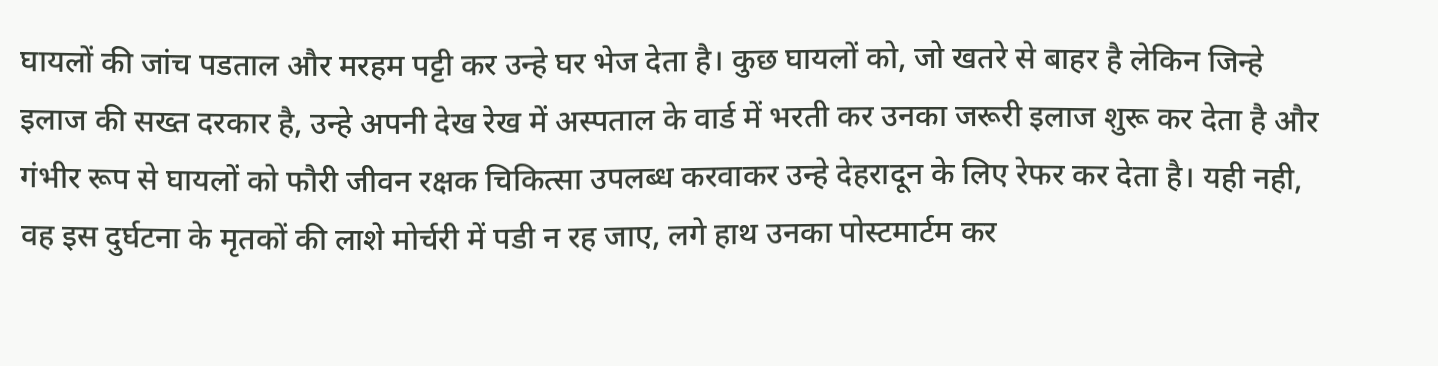घायलों की जांच पडताल और मरहम पट्टी कर उन्हे घर भेज देता है। कुछ घायलों को, जो खतरे से बाहर है लेकिन जिन्हे इलाज की सख्त दरकार है, उन्हे अपनी देख रेख में अस्पताल के वार्ड में भरती कर उनका जरूरी इलाज शुरू कर देता है और गंभीर रूप से घायलों को फौरी जीवन रक्षक चिकित्सा उपलब्ध करवाकर उन्हे देहरादून के लिए रेफर कर देता है। यही नही, वह इस दुर्घटना के मृतकों की लाशे मोर्चरी में पडी न रह जाए, लगे हाथ उनका पोस्टमार्टम कर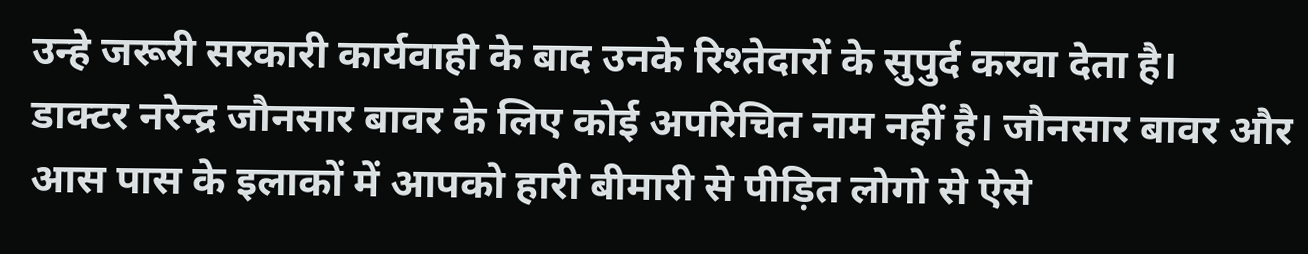उन्हे जरूरी सरकारी कार्यवाही के बाद उनके रिश्तेदारों के सुपुर्द करवा देता है।
डाक्टर नरेन्द्र जौनसार बावर के लिए कोई अपरिचित नाम नहीं है। जौनसार बावर और आस पास के इलाकों में आपको हारी बीमारी से पीड़ित लोगो से ऐसे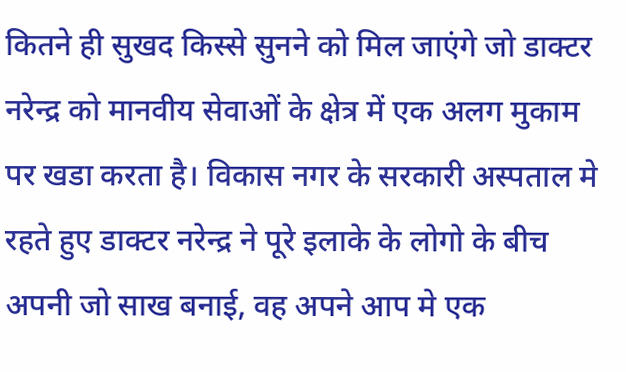कितने ही सुखद किस्से सुनने को मिल जाएंगे जो डाक्टर नरेन्द्र को मानवीय सेवाओं के क्षेत्र में एक अलग मुकाम पर खडा करता है। विकास नगर के सरकारी अस्पताल मे रहते हुए डाक्टर नरेन्द्र ने पूरे इलाके के लोगो के बीच अपनी जो साख बनाई, वह अपने आप मे एक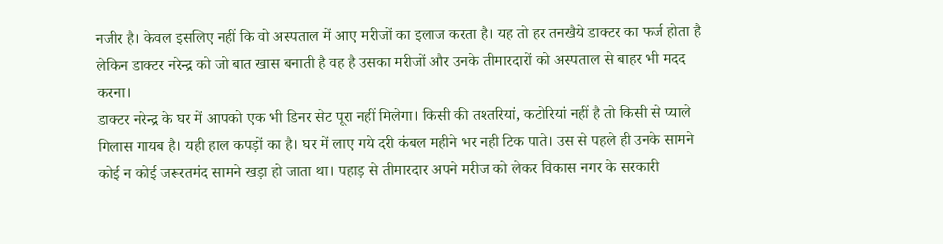नजीर है। केवल इसलिए नहीं कि वो अस्पताल में आए मरीजों का इलाज करता है। यह तो हर तनखैये डाक्टर का फर्ज होता है लेकिन डाक्टर नरेन्द्र को जो बात खास बनाती है वह है उसका मरीजों और उनके तीमारदारों को अस्पताल से बाहर भी मदद करना।
डाक्टर नरेन्द्र के घर में आपको एक भी डिनर सेट पूरा नहीं मिलेगा। किसी की तश्तरियां, कटोरियां नहीं है तो किसी से प्याले गिलास गायब है। यही हाल कपड़ों का है। घर में लाए गये दरी कंबल महीने भर नही टिक पाते। उस से पहले ही उनके सामने कोई न कोई जरूरतमंद सामने खड़ा हो जाता था। पहाड़ से तीमारदार अपने मरीज को लेकर विकास नगर के सरकारी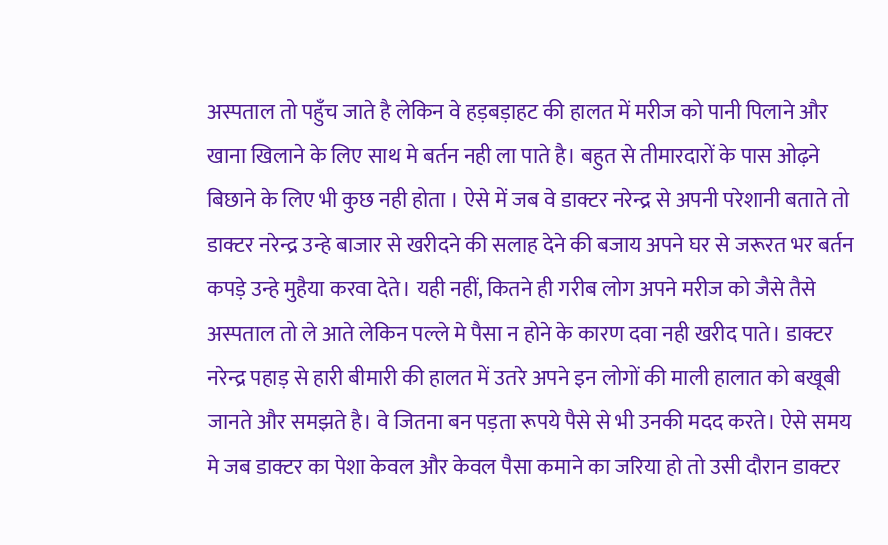अस्पताल तो पहुँच जाते है लेकिन वे हड़बड़ाहट की हालत में मरीज को पानी पिलाने और खाना खिलाने के लिए साथ मे बर्तन नही ला पाते है। बहुत से तीमारदारों के पास ओढ़ने बिछाने के लिए भी कुछ नही होता । ऐसे में जब वे डाक्टर नरेन्द्र से अपनी परेशानी बताते तो डाक्टर नरेन्द्र उन्हे बाजार से खरीदने की सलाह देने की बजाय अपने घर से जरूरत भर बर्तन कपड़े उन्हे मुहैया करवा देते। यही नहीं, कितने ही गरीब लोग अपने मरीज को जैसे तैसे अस्पताल तो ले आते लेकिन पल्ले मे पैसा न होने के कारण दवा नही खरीद पाते। डाक्टर नरेन्द्र पहाड़ से हारी बीमारी की हालत में उतरे अपने इन लोगों की माली हालात को बखूबी जानते और समझते है। वे जितना बन पड़ता रूपये पैसे से भी उनकी मदद करते। ऐसे समय मे जब डाक्टर का पेशा केवल और केवल पैसा कमाने का जरिया हो तो उसी दौरान डाक्टर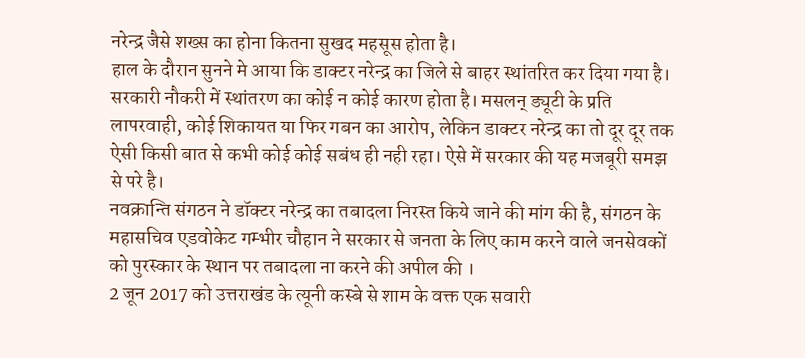नरेन्द्र जैसे शख्स का होना कितना सुखद महसूस होता है।
हाल के दौरान सुनने मे आया कि डाक्टर नरेन्द्र का जिले से बाहर स्थांतरित कर दिया गया है। सरकारी नौकरी में स्थांतरण का कोई न कोई कारण होता है। मसलन् ड्यूटी के प्रति लापरवाही, कोई शिकायत या फिर गबन का आरोप, लेकिन डाक्टर नरेन्द्र का तो दूर दूर तक ऐसी किसी बात से कभी कोई कोई सबंध ही नही रहा। ऐसे में सरकार की यह मजबूरी समझ से परे है।
नवक्रान्ति संगठन ने डॉक्टर नरेन्द्र का तबादला निरस्त किये जाने की मांग की है, संगठन के महासचिव एडवोकेट गम्भीर चौहान ने सरकार से जनता के लिए काम करने वाले जनसेवकों को पुरस्कार के स्थान पर तबादला ना करने की अपील की ।
2 जून 2017 को उत्तराखंड के त्यूनी कस्बे से शाम के वक्त एक सवारी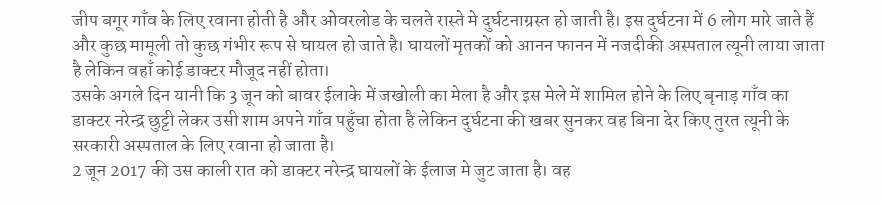जीप बगूर गाँव के लिए रवाना होती है और ओवरलोड के चलते रास्ते मे दुर्घटनाग्रस्त हो जाती है। इस दुर्घटना में 6 लोग मारे जाते हैं और कुछ मामूली तो कुछ गंभीर रूप से घायल हो जाते है। घायलों मृतकों को आनन फानन में नजदीकी अस्पताल त्यूनी लाया जाता है लेकिन वहाँ कोई डाक्टर मौजूद नहीं होता।
उसके अगले दिन यानी कि 3 जून को बावर ईलाके में जखोली का मेला है और इस मेले में शामिल होने के लिए बृनाड़ गाँव का डाक्टर नरेन्द्र छुट्टी लेकर उसी शाम अपने गाँव पहुँचा होता है लेकिन दुर्घटना की खबर सुनकर वह बिना देर किए तुरत त्यूनी के सरकारी अस्पताल के लिए रवाना हो जाता है।
2 जून 2017 की उस काली रात को डाक्टर नरेन्द्र घायलों के ईलाज मे जुट जाता है। वह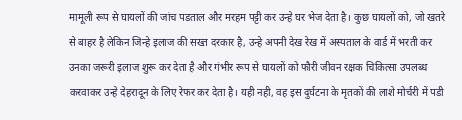मामूली रूप से घायलों की जांच पडताल और मरहम पट्टी कर उन्हे घर भेज देता है। कुछ घायलों को, जो खतरे से बाहर है लेकिन जिन्हे इलाज की सख्त दरकार है, उन्हे अपनी देख रेख में अस्पताल के वार्ड में भरती कर उनका जरूरी इलाज शुरू कर देता है और गंभीर रूप से घायलों को फौरी जीवन रक्षक चिकित्सा उपलब्ध करवाकर उन्हे देहरादून के लिए रेफर कर देता है। यही नही, वह इस दुर्घटना के मृतकों की लाशे मोर्चरी में पडी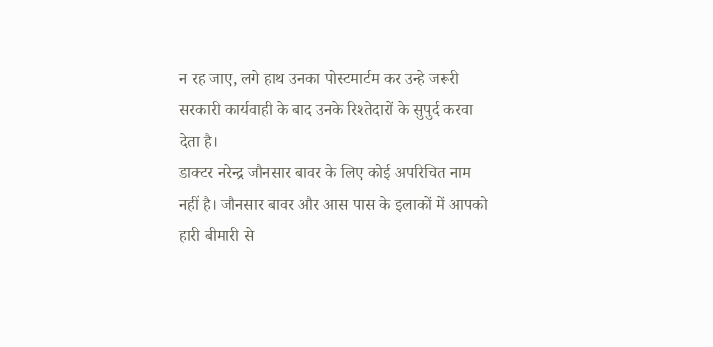न रह जाए, लगे हाथ उनका पोस्टमार्टम कर उन्हे जरूरी सरकारी कार्यवाही के बाद उनके रिश्तेदारों के सुपुर्द करवा देता है।
डाक्टर नरेन्द्र जौनसार बावर के लिए कोई अपरिचित नाम नहीं है। जौनसार बावर और आस पास के इलाकों में आपको हारी बीमारी से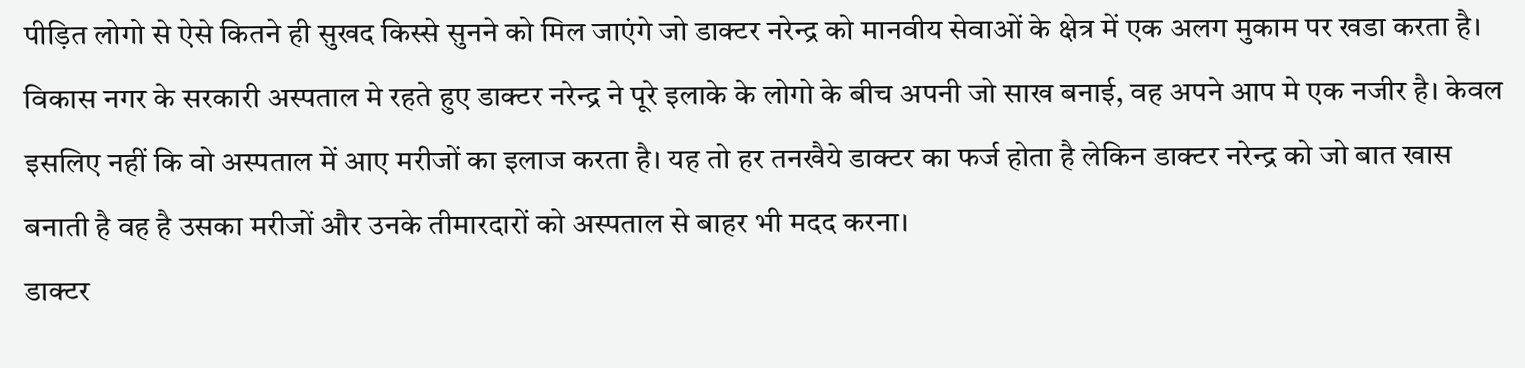पीड़ित लोगो से ऐसे कितने ही सुखद किस्से सुनने को मिल जाएंगे जो डाक्टर नरेन्द्र को मानवीय सेवाओं के क्षेत्र में एक अलग मुकाम पर खडा करता है। विकास नगर के सरकारी अस्पताल मे रहते हुए डाक्टर नरेन्द्र ने पूरे इलाके के लोगो के बीच अपनी जो साख बनाई, वह अपने आप मे एक नजीर है। केवल इसलिए नहीं कि वो अस्पताल में आए मरीजों का इलाज करता है। यह तो हर तनखैये डाक्टर का फर्ज होता है लेकिन डाक्टर नरेन्द्र को जो बात खास बनाती है वह है उसका मरीजों और उनके तीमारदारों को अस्पताल से बाहर भी मदद करना।
डाक्टर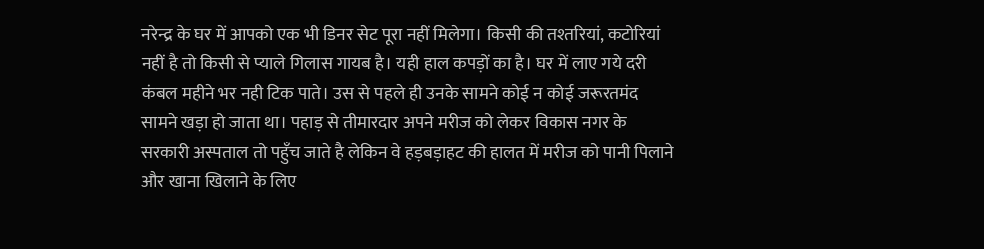नरेन्द्र के घर में आपको एक भी डिनर सेट पूरा नहीं मिलेगा। किसी की तश्तरियां, कटोरियां नहीं है तो किसी से प्याले गिलास गायब है। यही हाल कपड़ों का है। घर में लाए गये दरी कंबल महीने भर नही टिक पाते। उस से पहले ही उनके सामने कोई न कोई जरूरतमंद सामने खड़ा हो जाता था। पहाड़ से तीमारदार अपने मरीज को लेकर विकास नगर के सरकारी अस्पताल तो पहुँच जाते है लेकिन वे हड़बड़ाहट की हालत में मरीज को पानी पिलाने और खाना खिलाने के लिए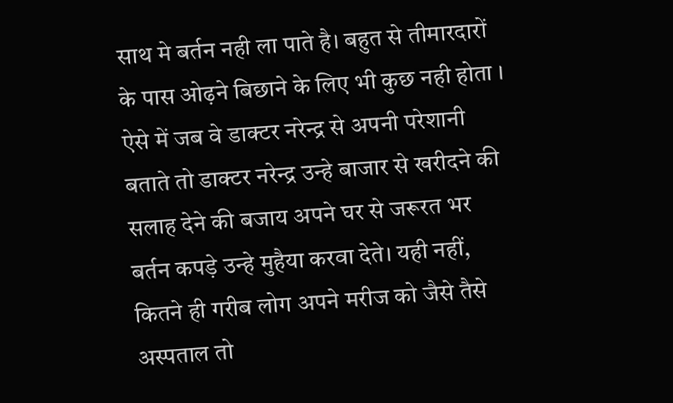साथ मे बर्तन नही ला पाते है। बहुत से तीमारदारों के पास ओढ़ने बिछाने के लिए भी कुछ नही होता । ऐसे में जब वे डाक्टर नरेन्द्र से अपनी परेशानी बताते तो डाक्टर नरेन्द्र उन्हे बाजार से खरीदने की सलाह देने की बजाय अपने घर से जरूरत भर बर्तन कपड़े उन्हे मुहैया करवा देते। यही नहीं, कितने ही गरीब लोग अपने मरीज को जैसे तैसे अस्पताल तो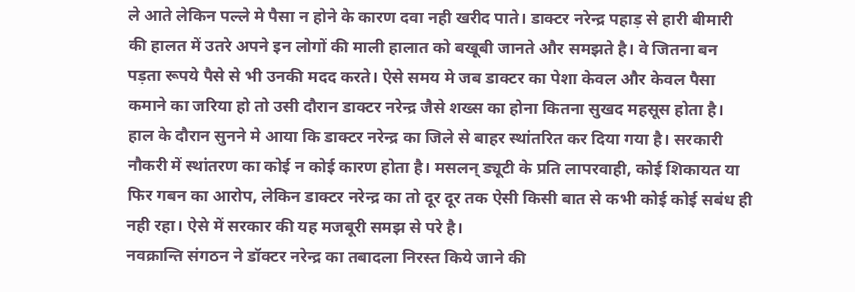ले आते लेकिन पल्ले मे पैसा न होने के कारण दवा नही खरीद पाते। डाक्टर नरेन्द्र पहाड़ से हारी बीमारी की हालत में उतरे अपने इन लोगों की माली हालात को बखूबी जानते और समझते है। वे जितना बन पड़ता रूपये पैसे से भी उनकी मदद करते। ऐसे समय मे जब डाक्टर का पेशा केवल और केवल पैसा कमाने का जरिया हो तो उसी दौरान डाक्टर नरेन्द्र जैसे शख्स का होना कितना सुखद महसूस होता है।
हाल के दौरान सुनने मे आया कि डाक्टर नरेन्द्र का जिले से बाहर स्थांतरित कर दिया गया है। सरकारी नौकरी में स्थांतरण का कोई न कोई कारण होता है। मसलन् ड्यूटी के प्रति लापरवाही, कोई शिकायत या फिर गबन का आरोप, लेकिन डाक्टर नरेन्द्र का तो दूर दूर तक ऐसी किसी बात से कभी कोई कोई सबंध ही नही रहा। ऐसे में सरकार की यह मजबूरी समझ से परे है।
नवक्रान्ति संगठन ने डॉक्टर नरेन्द्र का तबादला निरस्त किये जाने की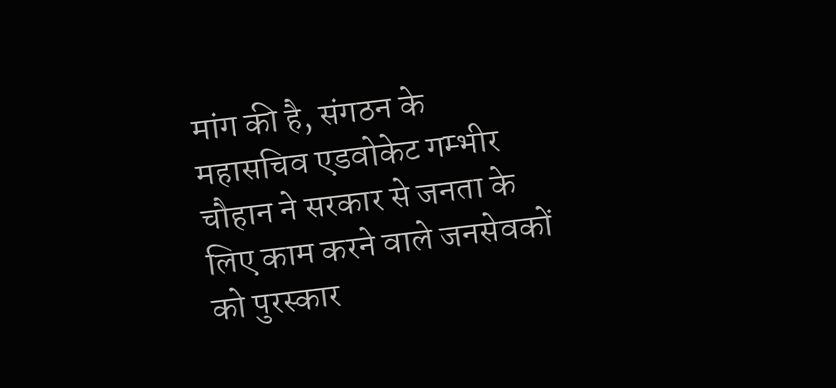मांग की है, संगठन के महासचिव एडवोकेट गम्भीर चौहान ने सरकार से जनता के लिए काम करने वाले जनसेवकों को पुरस्कार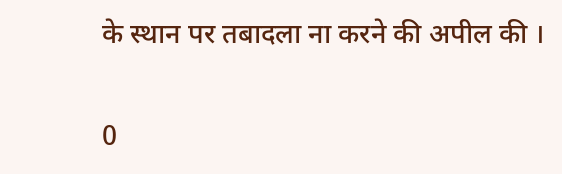के स्थान पर तबादला ना करने की अपील की ।

0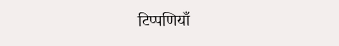टिप्पणियाँ